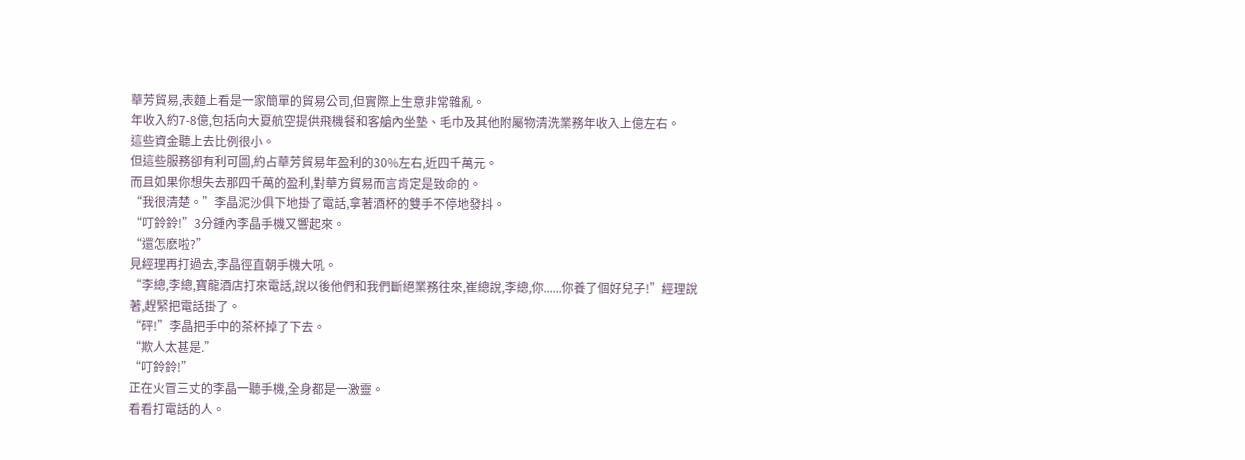華芳貿易,表麵上看是一家簡單的貿易公司,但實際上生意非常雜亂。
年收入約7-8億,包括向大夏航空提供飛機餐和客艙內坐墊、毛巾及其他附屬物清洗業務年收入上億左右。
這些資金聽上去比例很小。
但這些服務卻有利可圖,約占華芳貿易年盈利的30%左右,近四千萬元。
而且如果你想失去那四千萬的盈利,對華方貿易而言肯定是致命的。
“我很清楚。”李晶泥沙俱下地掛了電話,拿著酒杯的雙手不停地發抖。
“叮鈴鈴!”3分鍾內李晶手機又響起來。
“還怎麽啦?”
見經理再打過去,李晶徑直朝手機大吼。
“李總,李總,寶龍酒店打來電話,說以後他們和我們斷絕業務往來,崔總說,李總,你......你養了個好兒子!”經理說著,趕緊把電話掛了。
“砰!”李晶把手中的茶杯掉了下去。
“欺人太甚是.”
“叮鈴鈴!”
正在火冒三丈的李晶一聽手機,全身都是一激靈。
看看打電話的人。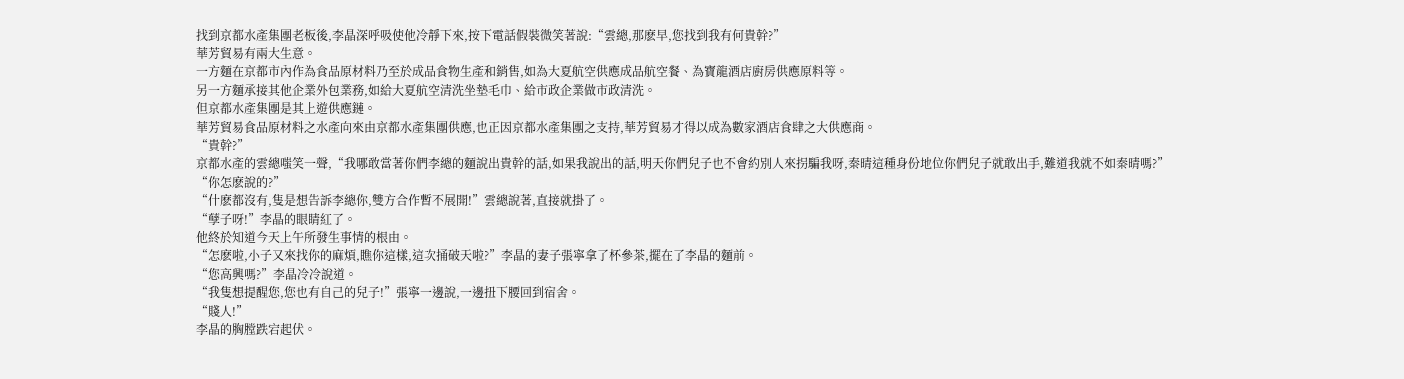找到京都水產集團老板後,李晶深呼吸使他冷靜下來,按下電話假裝微笑著說:“雲總,那麽早,您找到我有何貴幹?”
華芳貿易有兩大生意。
一方麵在京都市內作為食品原材料乃至於成品食物生產和銷售,如為大夏航空供應成品航空餐、為寶龍酒店廚房供應原料等。
另一方麵承接其他企業外包業務,如給大夏航空清洗坐墊毛巾、給市政企業做市政清洗。
但京都水產集團是其上遊供應鏈。
華芳貿易食品原材料之水產向來由京都水產集團供應,也正因京都水產集團之支持,華芳貿易才得以成為數家酒店食肆之大供應商。
“貴幹?”
京都水產的雲總嗤笑一聲,“我哪敢當著你們李總的麵說出貴幹的話,如果我說出的話,明天你們兒子也不會約別人來拐騙我呀,秦晴這種身份地位你們兒子就敢出手,難道我就不如秦晴嗎?”
“你怎麽說的?”
“什麽都沒有,隻是想告訴李總你,雙方合作暫不展開!”雲總說著,直接就掛了。
“孽子呀!”李晶的眼睛紅了。
他終於知道今天上午所發生事情的根由。
“怎麽啦,小子又來找你的麻煩,瞧你這樣,這次捅破天啦?”李晶的妻子張寧拿了杯參茶,擺在了李晶的麵前。
“您高興嗎?”李晶冷冷說道。
“我隻想提醒您,您也有自己的兒子!”張寧一邊說,一邊扭下腰回到宿舍。
“賤人!”
李晶的胸膛跌宕起伏。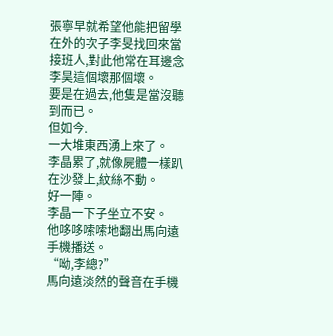張寧早就希望他能把留學在外的次子李旻找回來當接班人,對此他常在耳邊念李昊這個壞那個壞。
要是在過去,他隻是當沒聽到而已。
但如今.
一大堆東西湧上來了。
李晶累了,就像屍體一樣趴在沙發上,紋絲不動。
好一陣。
李晶一下子坐立不安。
他哆哆嗦嗦地翻出馬向遠手機播送。
“呦,李總?”
馬向遠淡然的聲音在手機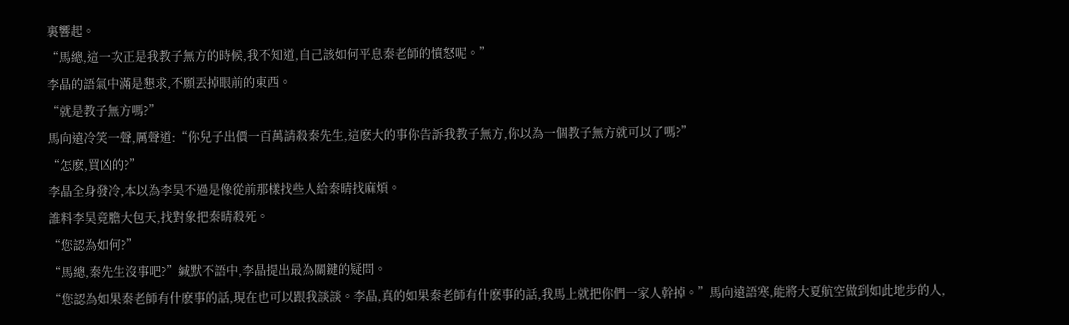裏響起。
“馬總,這一次正是我教子無方的時候,我不知道,自己該如何平息秦老師的憤怒呢。”
李晶的語氣中滿是懇求,不願丟掉眼前的東西。
“就是教子無方嗎?”
馬向遠冷笑一聲,厲聲道:“你兒子出價一百萬請殺秦先生,這麽大的事你告訴我教子無方,你以為一個教子無方就可以了嗎?”
“怎麽,買凶的?”
李晶全身發冷,本以為李昊不過是像從前那樣找些人給秦晴找麻煩。
誰料李昊竟膽大包天,找對象把秦晴殺死。
“您認為如何?”
“馬總,秦先生沒事吧?”緘默不語中,李晶提出最為關鍵的疑問。
“您認為如果秦老師有什麽事的話,現在也可以跟我談談。李晶,真的如果秦老師有什麽事的話,我馬上就把你們一家人幹掉。”馬向遠語寒,能將大夏航空做到如此地步的人,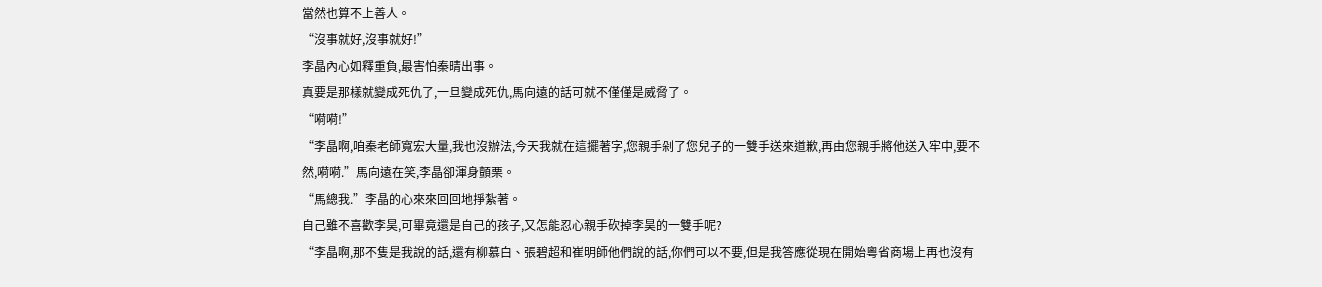當然也算不上善人。
“沒事就好,沒事就好!”
李晶內心如釋重負,最害怕秦晴出事。
真要是那樣就變成死仇了,一旦變成死仇,馬向遠的話可就不僅僅是威脅了。
“嗬嗬!”
“李晶啊,咱秦老師寬宏大量,我也沒辦法,今天我就在這擺著字,您親手剁了您兒子的一雙手送來道歉,再由您親手將他送入牢中,要不然,嗬嗬.”馬向遠在笑,李晶卻渾身顫栗。
“馬總我.”李晶的心來來回回地掙紮著。
自己雖不喜歡李昊,可畢竟還是自己的孩子,又怎能忍心親手砍掉李昊的一雙手呢?
“李晶啊,那不隻是我說的話,還有柳慕白、張碧超和崔明師他們說的話,你們可以不要,但是我答應從現在開始粵省商場上再也沒有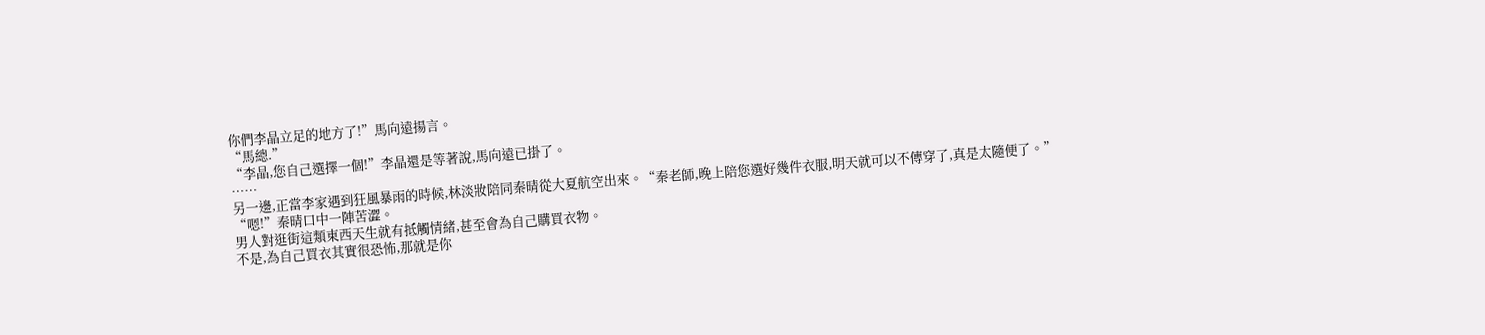你們李晶立足的地方了!”馬向遠揚言。
“馬總.”
“李晶,您自己選擇一個!”李晶還是等著說,馬向遠已掛了。
……
另一邊,正當李家遇到狂風暴雨的時候,林淡妝陪同秦晴從大夏航空出來。“秦老師,晚上陪您選好幾件衣服,明天就可以不傳穿了,真是太隨便了。”
“嗯!”秦晴口中一陣苦澀。
男人對逛街這類東西天生就有抵觸情緒,甚至會為自己購買衣物。
不是,為自己買衣其實很恐怖,那就是你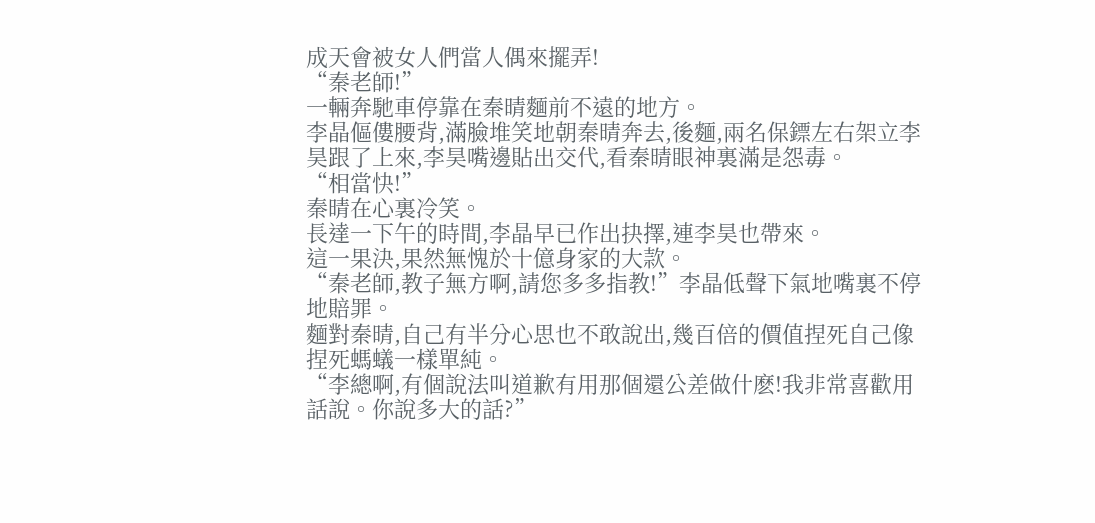成天會被女人們當人偶來擺弄!
“秦老師!”
一輛奔馳車停靠在秦晴麵前不遠的地方。
李晶傴僂腰背,滿臉堆笑地朝秦晴奔去,後麵,兩名保鏢左右架立李昊跟了上來,李昊嘴邊貼出交代,看秦晴眼神裏滿是怨毒。
“相當快!”
秦晴在心裏冷笑。
長達一下午的時間,李晶早已作出抉擇,連李昊也帶來。
這一果決,果然無愧於十億身家的大款。
“秦老師,教子無方啊,請您多多指教!”李晶低聲下氣地嘴裏不停地賠罪。
麵對秦晴,自己有半分心思也不敢說出,幾百倍的價值捏死自己像捏死螞蟻一樣單純。
“李總啊,有個說法叫道歉有用那個還公差做什麽!我非常喜歡用話說。你說多大的話?”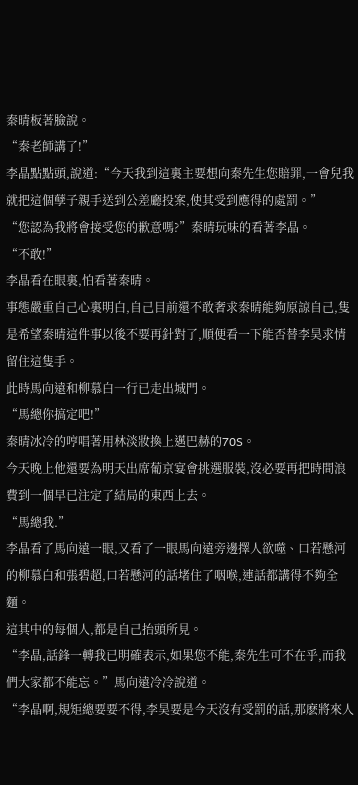秦晴板著臉說。
“秦老師講了!”
李晶點點頭,說道:“今天我到這裏主要想向秦先生您賠罪,一會兒我就把這個孽子親手送到公差廳投案,使其受到應得的處罰。”
“您認為我將會接受您的歉意嗎?”秦晴玩味的看著李晶。
“不敢!”
李晶看在眼裏,怕看著秦晴。
事態嚴重自己心裏明白,自己目前還不敢奢求秦晴能夠原諒自己,隻是希望秦晴這件事以後不要再針對了,順便看一下能否替李昊求情留住這隻手。
此時馬向遠和柳慕白一行已走出城門。
“馬總你搞定吧!”
秦晴冰冷的哼唱著用林淡妝換上邁巴赫的70S。
今天晚上他還要為明天出席葡京宴會挑選服裝,沒必要再把時間浪費到一個早已注定了結局的東西上去。
“馬總我.”
李晶看了馬向遠一眼,又看了一眼馬向遠旁邊擇人欲噬、口若懸河的柳慕白和張碧超,口若懸河的話堵住了咽喉,連話都講得不夠全麵。
這其中的每個人,都是自己抬頭所見。
“李晶,話鋒一轉我已明確表示,如果您不能,秦先生可不在乎,而我們大家都不能忘。”馬向遠冷冷說道。
“李晶啊,規矩總要要不得,李昊要是今天沒有受罰的話,那麽將來人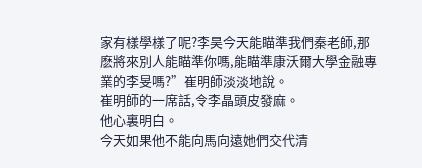家有樣學樣了呢?李昊今天能瞄準我們秦老師,那麽將來別人能瞄準你嗎,能瞄準康沃爾大學金融專業的李旻嗎?”崔明師淡淡地說。
崔明師的一席話,令李晶頭皮發麻。
他心裏明白。
今天如果他不能向馬向遠她們交代清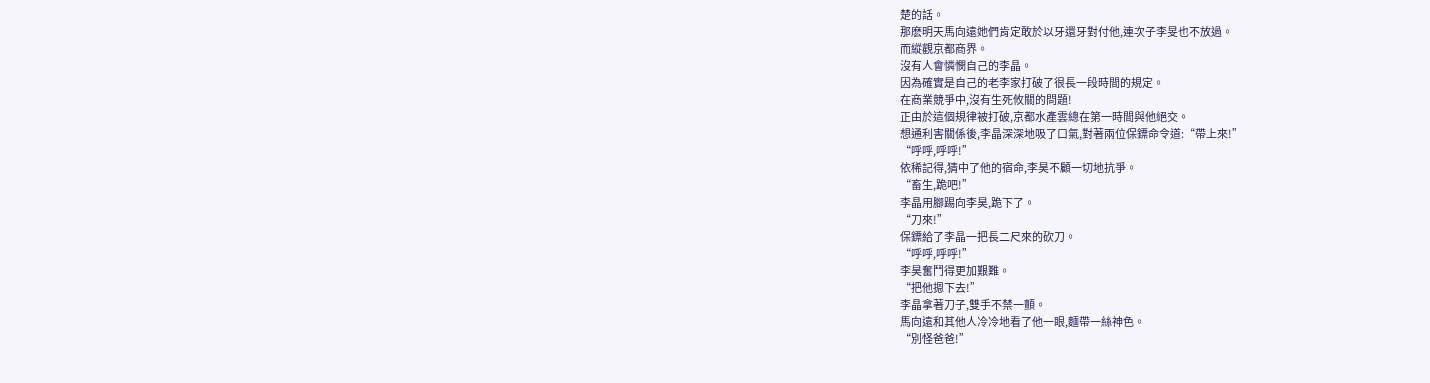楚的話。
那麽明天馬向遠她們肯定敢於以牙還牙對付他,連次子李旻也不放過。
而縱觀京都商界。
沒有人會憐憫自己的李晶。
因為確實是自己的老李家打破了很長一段時間的規定。
在商業競爭中,沒有生死攸關的問題!
正由於這個規律被打破,京都水產雲總在第一時間與他絕交。
想通利害關係後,李晶深深地吸了口氣,對著兩位保鏢命令道:“帶上來!”
“呼呼,呼呼!”
依稀記得,猜中了他的宿命,李昊不顧一切地抗爭。
“畜生,跪吧!”
李晶用腳踢向李昊,跪下了。
“刀來!”
保鏢給了李晶一把長二尺來的砍刀。
“呼呼,呼呼!”
李昊奮鬥得更加艱難。
“把他摁下去!”
李晶拿著刀子,雙手不禁一顫。
馬向遠和其他人冷冷地看了他一眼,麵帶一絲神色。
“別怪爸爸!”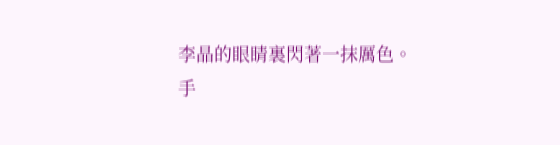李晶的眼睛裏閃著一抹厲色。
手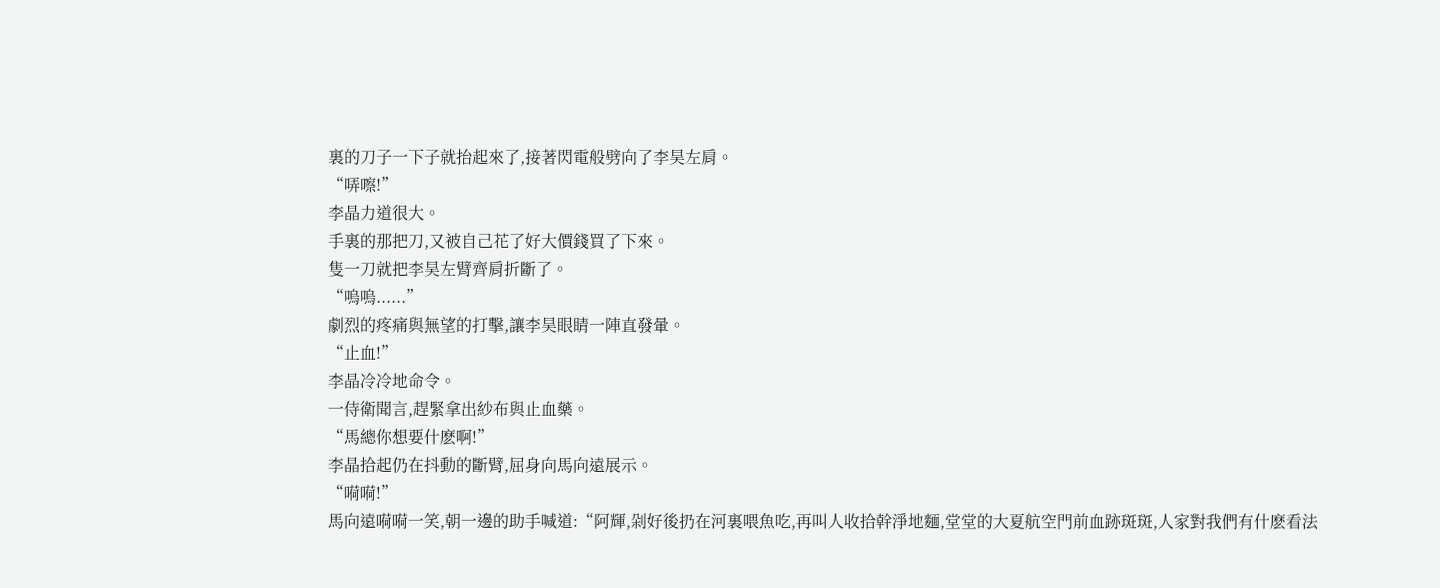裏的刀子一下子就抬起來了,接著閃電般劈向了李昊左肩。
“哢嚓!”
李晶力道很大。
手裏的那把刀,又被自己花了好大價錢買了下來。
隻一刀就把李昊左臂齊肩折斷了。
“嗚嗚......”
劇烈的疼痛與無望的打擊,讓李昊眼睛一陣直發暈。
“止血!”
李晶冷冷地命令。
一侍衛聞言,趕緊拿出紗布與止血藥。
“馬總你想要什麽啊!”
李晶拾起仍在抖動的斷臂,屈身向馬向遠展示。
“嗬嗬!”
馬向遠嗬嗬一笑,朝一邊的助手喊道:“阿輝,剁好後扔在河裏喂魚吃,再叫人收拾幹淨地麵,堂堂的大夏航空門前血跡斑斑,人家對我們有什麽看法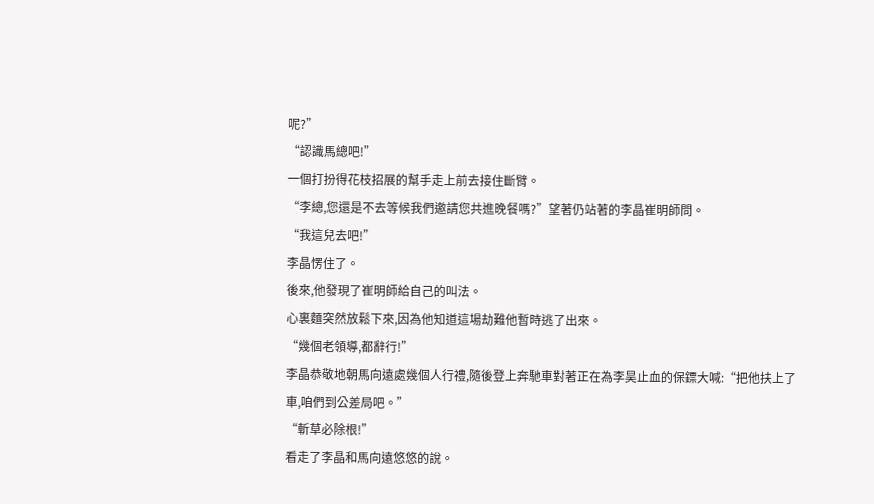呢?”
“認識馬總吧!”
一個打扮得花枝招展的幫手走上前去接住斷臂。
“李總,您還是不去等候我們邀請您共進晚餐嗎?”望著仍站著的李晶崔明師問。
“我這兒去吧!”
李晶愣住了。
後來,他發現了崔明師給自己的叫法。
心裏麵突然放鬆下來,因為他知道這場劫難他暫時逃了出來。
“幾個老領導,都辭行!”
李晶恭敬地朝馬向遠處幾個人行禮,隨後登上奔馳車對著正在為李昊止血的保鏢大喊:“把他扶上了車,咱們到公差局吧。”
“斬草必除根!”
看走了李晶和馬向遠悠悠的說。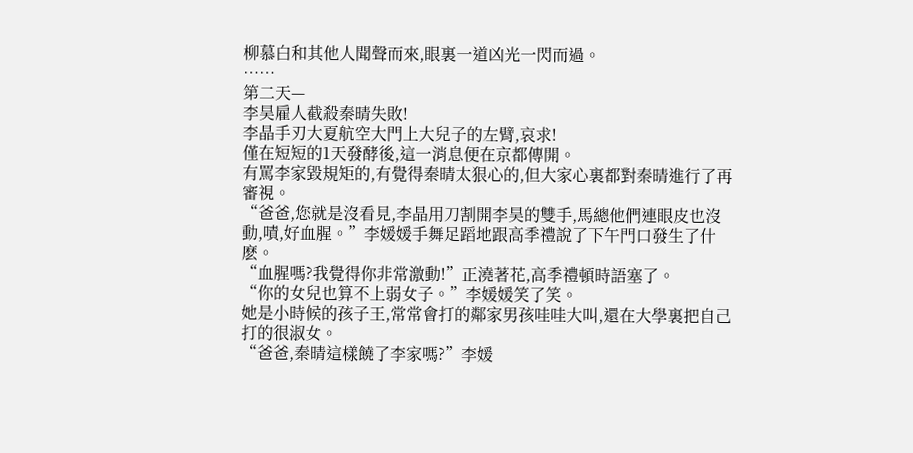柳慕白和其他人聞聲而來,眼裏一道凶光一閃而過。
……
第二天—
李昊雇人截殺秦晴失敗!
李晶手刃大夏航空大門上大兒子的左臂,哀求!
僅在短短的1天發酵後,這一消息便在京都傳開。
有罵李家毀規矩的,有覺得秦晴太狠心的,但大家心裏都對秦晴進行了再審視。
“爸爸,您就是沒看見,李晶用刀割開李昊的雙手,馬總他們連眼皮也沒動,嘖,好血腥。”李媛媛手舞足蹈地跟高季禮說了下午門口發生了什麽。
“血腥嗎?我覺得你非常激動!”正澆著花,高季禮頓時語塞了。
“你的女兒也算不上弱女子。”李媛媛笑了笑。
她是小時候的孩子王,常常會打的鄰家男孩哇哇大叫,還在大學裏把自己打的很淑女。
“爸爸,秦晴這樣饒了李家嗎?”李媛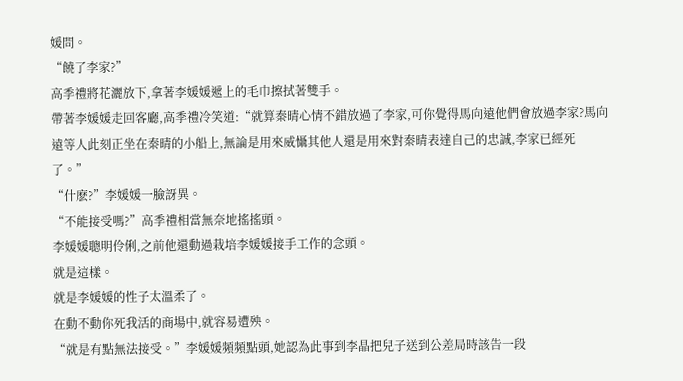媛問。
“饒了李家?”
高季禮將花灑放下,拿著李媛媛遞上的毛巾擦拭著雙手。
帶著李媛媛走回客廳,高季禮冷笑道:“就算秦晴心情不錯放過了李家,可你覺得馬向遠他們會放過李家?馬向遠等人此刻正坐在秦晴的小船上,無論是用來威懾其他人還是用來對秦晴表達自己的忠誠,李家已經死了。”
“什麽?”李媛媛一臉訝異。
“不能接受嗎?”高季禮相當無奈地搖搖頭。
李媛媛聰明伶俐,之前他還動過栽培李媛媛接手工作的念頭。
就是這樣。
就是李媛媛的性子太溫柔了。
在動不動你死我活的商場中,就容易遭殃。
“就是有點無法接受。”李媛媛頻頻點頭,她認為此事到李晶把兒子送到公差局時該告一段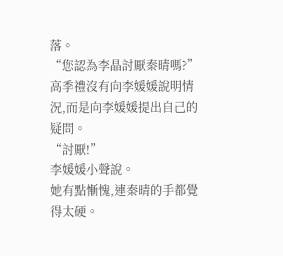落。
“您認為李晶討厭秦晴嗎?”
高季禮沒有向李媛媛說明情況,而是向李媛媛提出自己的疑問。
“討厭!”
李媛媛小聲說。
她有點慚愧,連秦晴的手都覺得太硬。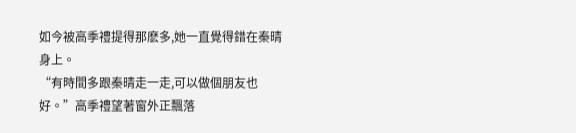如今被高季禮提得那麽多,她一直覺得錯在秦晴身上。
“有時間多跟秦晴走一走,可以做個朋友也好。”高季禮望著窗外正飄落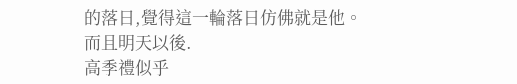的落日,覺得這一輪落日仿佛就是他。
而且明天以後.
高季禮似乎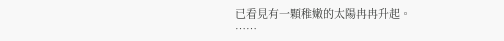已看見有一顆稚嫩的太陽冉冉升起。
……